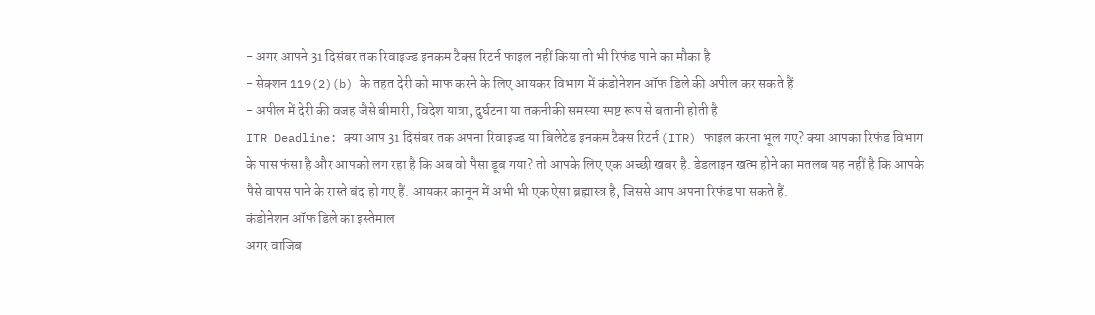- अगर आपने 31 दिसंबर तक रिवाइज्ड इनकम टैक्स रिटर्न फाइल नहीं किया तो भी रिफंड पाने का मौका है
- सेक्शन 119(2)(b) के तहत देरी को माफ करने के लिए आयकर विभाग में कंडोनेशन ऑफ डिले की अपील कर सकते हैं
- अपील में देरी की वजह जैसे बीमारी, विदेश यात्रा, दुर्घटना या तकनीकी समस्या स्पष्ट रूप से बतानी होती है
ITR Deadline: क्या आप 31 दिसंबर तक अपना रिवाइज्ड या बिलेटेड इनकम टैक्स रिटर्न (ITR) फाइल करना भूल गए? क्या आपका रिफंड विभाग के पास फंसा है और आपको लग रहा है कि अब वो पैसा डूब गया? तो आपके लिए एक अच्छी खबर है. डेडलाइन खत्म होने का मतलब यह नहीं है कि आपके पैसे वापस पाने के रास्ते बंद हो गए हैं. आयकर कानून में अभी भी एक ऐसा ब्रह्मास्त्र है, जिससे आप अपना रिफंड पा सकते हैं.
कंडोनेशन ऑफ डिले का इस्तेमाल
अगर वाजिब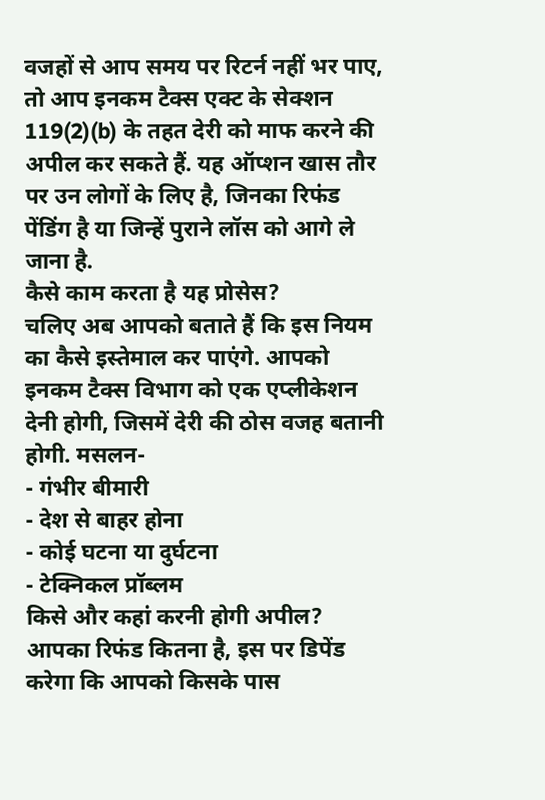वजहों से आप समय पर रिटर्न नहीं भर पाए, तो आप इनकम टैक्स एक्ट के सेक्शन 119(2)(b) के तहत देरी को माफ करने की अपील कर सकते हैं. यह ऑप्शन खास तौर पर उन लोगों के लिए है, जिनका रिफंड पेंडिंग है या जिन्हें पुराने लॉस को आगे ले जाना है.
कैसे काम करता है यह प्रोसेस?
चलिए अब आपको बताते हैं कि इस नियम का कैसे इस्तेमाल कर पाएंगे. आपको इनकम टैक्स विभाग को एक एप्लीकेशन देनी होगी, जिसमें देरी की ठोस वजह बतानी होगी. मसलन-
- गंभीर बीमारी
- देश से बाहर होना
- कोई घटना या दुर्घटना
- टेक्निकल प्रॉब्लम
किसे और कहां करनी होगी अपील?
आपका रिफंड कितना है, इस पर डिपेंड करेगा कि आपको किसके पास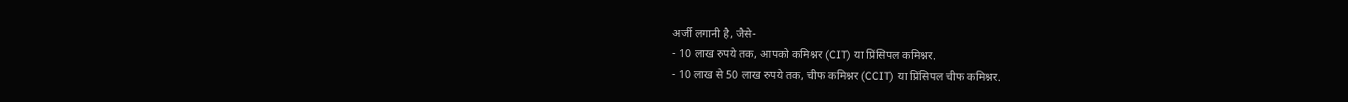अर्जी लगानी है, जैसे-
- 10 लाख रुपये तक, आपको कमिश्नर (CIT) या प्रिंसिपल कमिश्नर.
- 10 लाख से 50 लाख रुपये तक, चीफ कमिश्नर (CCIT) या प्रिंसिपल चीफ कमिश्नर.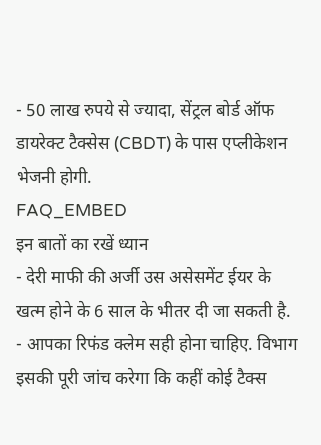- 50 लाख रुपये से ज्यादा, सेंट्रल बोर्ड ऑफ डायरेक्ट टैक्सेस (CBDT) के पास एप्लीकेशन भेजनी होगी.
FAQ_EMBED
इन बातों का रखें ध्यान
- देरी माफी की अर्जी उस असेसमेंट ईयर के खत्म होने के 6 साल के भीतर दी जा सकती है.
- आपका रिफंड क्लेम सही होना चाहिए. विभाग इसकी पूरी जांच करेगा कि कहीं कोई टैक्स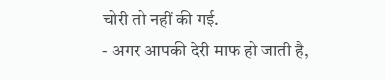चोरी तो नहीं की गई.
- अगर आपकी देरी माफ हो जाती है,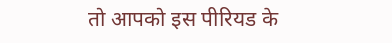तो आपको इस पीरियड के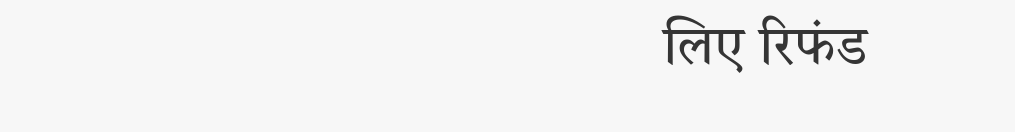लिए रिफंड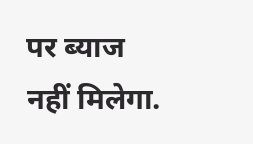पर ब्याज नहीं मिलेगा.